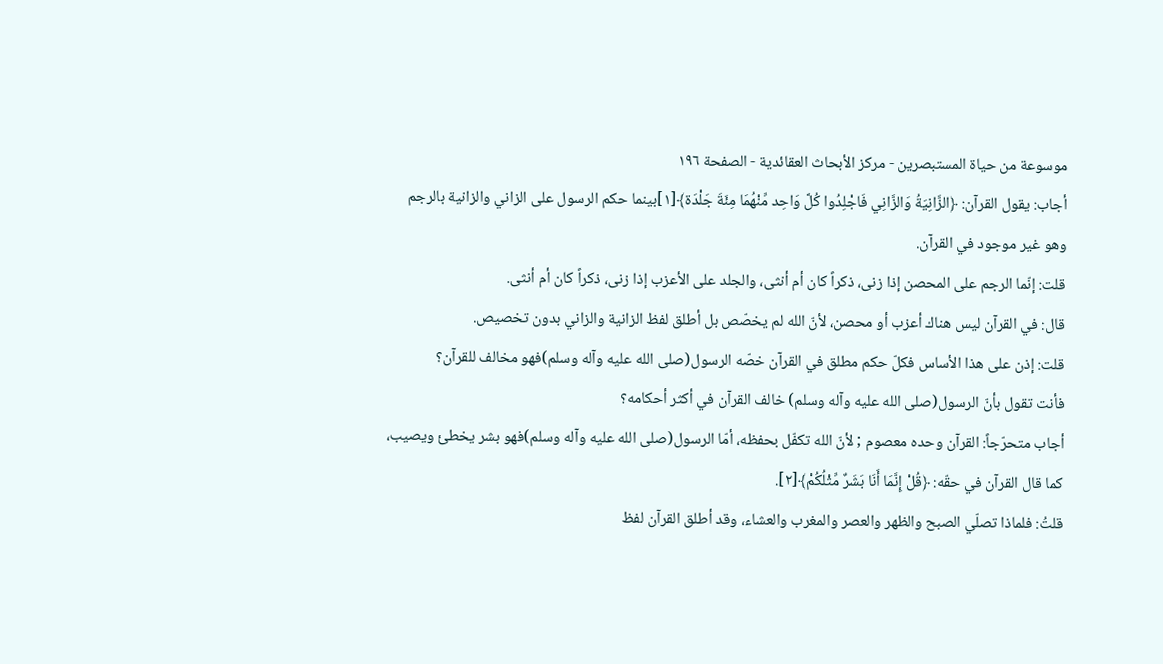موسوعة من حياة المستبصرين - مركز الأبحاث العقائدية - الصفحة ١٩٦
أجاب: يقول القرآن: ﴿الزَّانِيَةُ وَالزَّانِي فَاجْلِدُوا كُلَّ وَاحِد مِّنْهُمَا مِئَةَ جَلْدَة﴾[١]بينما حكم الرسول على الزاني والزانية بالرجم وهو غير موجود في القرآن.
قلت: إنّما الرجم على المحصن إذا زنى، ذكراً كان أم أنثى، والجلد على الأعزب إذا زنى، ذكراً كان أم أنثى.
قال: في القرآن ليس هناك أعزب أو محصن، لأنّ الله لم يخصّص بل أطلق لفظ الزانية والزاني بدون تخصيص.
قلت: إذن على هذا الأساس فكلّ حكم مطلق في القرآن خصّه الرسول(صلى الله عليه وآله وسلم)فهو مخالف للقرآن؟
فأنت تقول بأنّ الرسول(صلى الله عليه وآله وسلم) خالف القرآن في أكثر أحكامه؟
أجاب متحرّجاً: القرآن وحده معصوم ; لأنّ الله تكفّل بحفظه، أمّا الرسول(صلى الله عليه وآله وسلم)فهو بشر يخطئ ويصيب، كما قال القرآن في حقّه: ﴿قُلْ إِنَّمَا أَنَا بَشَرٌ مِّثْلُكُمْ﴾[٢].
قلتُ: فلماذا تصلّي الصبح والظهر والعصر والمغرب والعشاء، وقد أطلق القرآن لفظ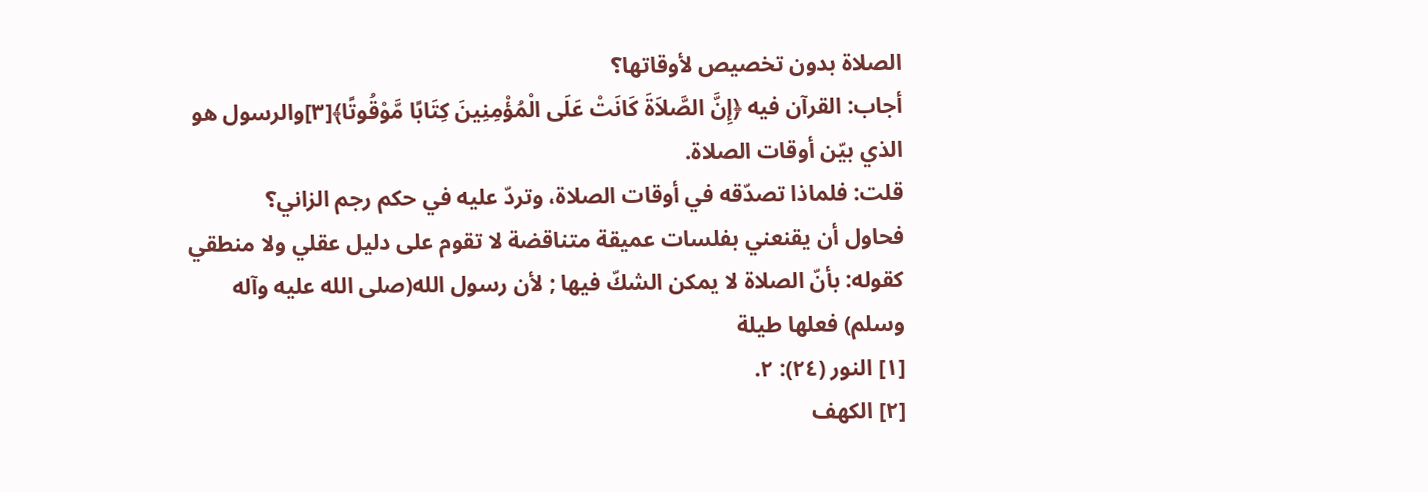الصلاة بدون تخصيص لأوقاتها؟
أجاب: القرآن فيه ﴿إِنَّ الصَّلاَةَ كَانَتْ عَلَى الْمُؤْمِنِينَ كِتَابًا مَّوْقُوتًا﴾[٣]والرسول هو الذي بيّن أوقات الصلاة.
قلت: فلماذا تصدّقه في أوقات الصلاة، وتردّ عليه في حكم رجم الزاني؟
فحاول أن يقنعني بفلسات عميقة متناقضة لا تقوم على دليل عقلي ولا منطقي كقوله: بأنّ الصلاة لا يمكن الشكّ فيها ; لأن رسول الله(صلى الله عليه وآله وسلم) فعلها طيلة
[١] النور (٢٤): ٢.
[٢] الكهف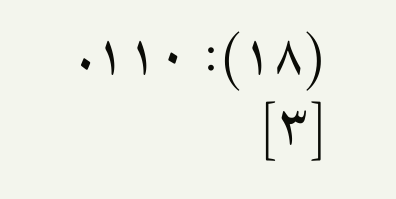(١٨): ١١٠.
[٣]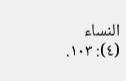النساء (٤): ١٠٣.